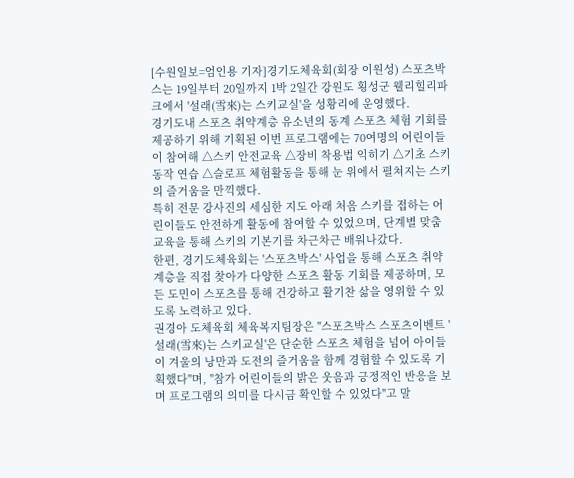[수원일보=엄인용 기자]경기도체육회(회장 이원성) 스포츠박스는 19일부터 20일까지 1박 2일간 강원도 횡성군 웰리힐리파크에서 '설래(雪來)는 스키교실'을 성황리에 운영했다.
경기도내 스포츠 취약계층 유소년의 동계 스포츠 체험 기회를 제공하기 위해 기획된 이번 프로그램에는 70여명의 어린이들이 참여해 △스키 안전교육 △장비 착용법 익히기 △기초 스키 동작 연습 △슬로프 체험활동을 통해 눈 위에서 펼쳐지는 스키의 즐거움을 만끽했다.
특히 전문 강사진의 세심한 지도 아래 처음 스키를 접하는 어린이들도 안전하게 활동에 참여할 수 있었으며, 단계별 맞춤 교육을 통해 스키의 기본기를 차근차근 배워나갔다.
한편, 경기도체육회는 '스포츠박스' 사업을 통해 스포츠 취약계층을 직접 찾아가 다양한 스포츠 활동 기회를 제공하며, 모든 도민이 스포츠를 통해 건강하고 활기찬 삶을 영위할 수 있도록 노력하고 있다.
권경아 도체육회 체육복지팀장은 "스포츠박스 스포츠이벤트 '설래(雪來)는 스키교실'은 단순한 스포츠 체험을 넘어 아이들이 겨울의 낭만과 도전의 즐거움을 함께 경험할 수 있도록 기획했다"며, "참가 어린이들의 밝은 웃음과 긍정적인 반응을 보며 프로그램의 의미를 다시금 확인할 수 있었다"고 말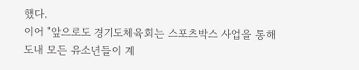했다.
이어 "앞으로도 경기도체육회는 스포츠박스 사업을 통해 도내 모든 유소년들이 계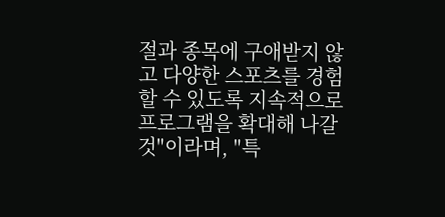절과 종목에 구애받지 않고 다양한 스포츠를 경험할 수 있도록 지속적으로 프로그램을 확대해 나갈 것"이라며, "특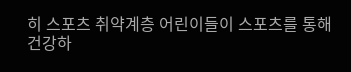히 스포츠 취약계층 어린이들이 스포츠를 통해 건강하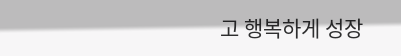고 행복하게 성장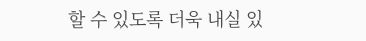할 수 있도록 더욱 내실 있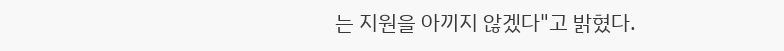는 지원을 아끼지 않겠다"고 밝혔다.